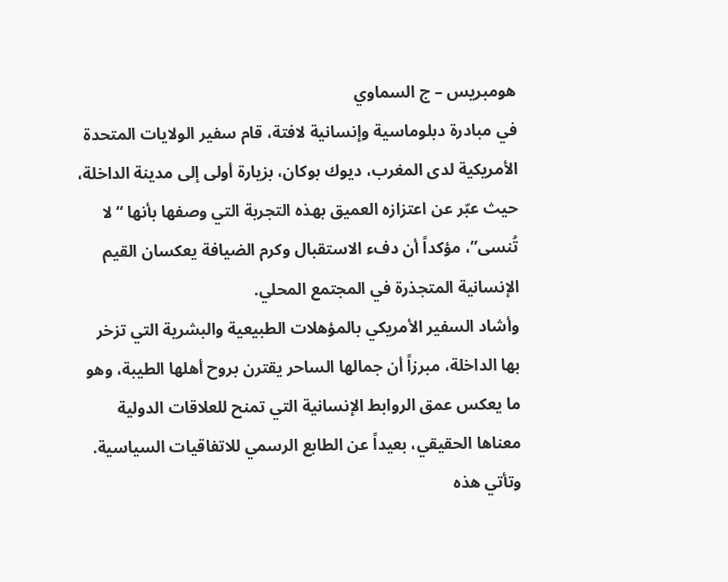هومبريس – ج السماوي
في مبادرة دبلوماسية وإنسانية لافتة، قام سفير الولايات المتحدة الأمريكية لدى المغرب، ديوك بوكان، بزيارة أولى إلى مدينة الداخلة، حيث عبّر عن اعتزازه العميق بهذه التجربة التي وصفها بأنها “لا تُنسى”، مؤكداً أن دفء الاستقبال وكرم الضيافة يعكسان القيم الإنسانية المتجذرة في المجتمع المحلي.
وأشاد السفير الأمريكي بالمؤهلات الطبيعية والبشرية التي تزخر بها الداخلة، مبرزاً أن جمالها الساحر يقترن بروح أهلها الطيبة، وهو ما يعكس عمق الروابط الإنسانية التي تمنح للعلاقات الدولية معناها الحقيقي، بعيداً عن الطابع الرسمي للاتفاقيات السياسية.
وتأتي هذه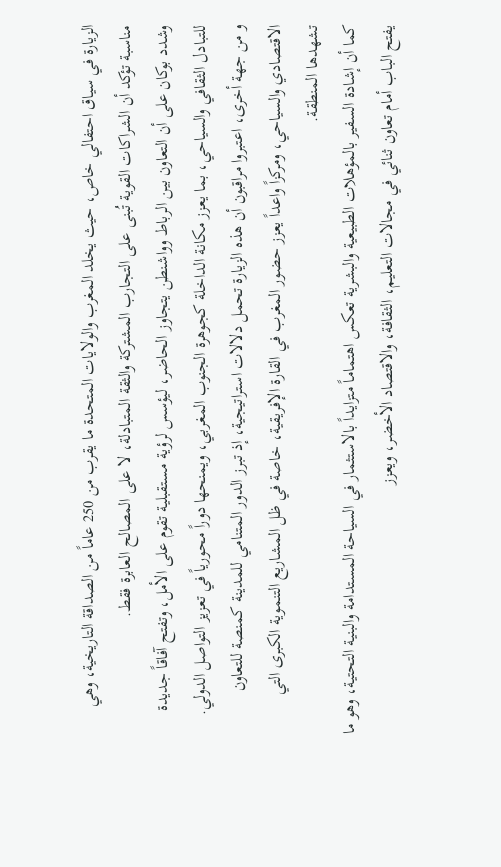الزيارة في سياق احتفالي خاص، حيث يخلد المغرب والولايات المتحدة ما يقرب من 250 عاماً من الصداقة التاريخية، وهي مناسبة تؤكد أن الشراكات القوية تُبنى على التجارب المشتركة والثقة المتبادلة، لا على المصالح العابرة فقط.
وشدد بوكان على أن التعاون بين الرباط وواشنطن يتجاوز الحاضر، ليؤسس لرؤية مستقبلية تقوم على الأمل، وتفتح آفاقاً جديدة للتبادل الثقافي والسياحي، بما يعزز مكانة الداخلة كجوهرة الجنوب المغربي، ويمنحها دوراً محورياً في تعزيز التواصل الدولي.
و من جهة أخرى، اعتبروا مراقبون أن هذه الزيارة تحمل دلالات استراتيجية، إذ تبرز الدور المتنامي للمدينة كمنصة للتعاون الاقتصادي والسياحي، ومركزاً واعداً يعزز حضور المغرب في القارة الإفريقية، خاصة في ظل المشاريع التنموية الكبرى التي تشهدها المنطقة.
كما أن إشادة السفير بالمؤهلات الطبيعية والبشرية تعكس اهتماماً متزايداً بالاستثمار في السياحة المستدامة والبنية التحتية، وهو ما يفتح الباب أمام تعاون ثنائي في مجالات التعليم، الثقافة، والاقتصاد الأخضر، ويعزز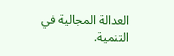العدالة المجالية في التنمية.